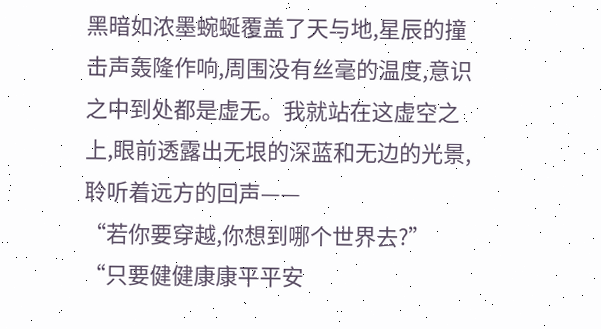黑暗如浓墨蜿蜒覆盖了天与地,星辰的撞击声轰隆作响,周围没有丝毫的温度,意识之中到处都是虚无。我就站在这虚空之上,眼前透露出无垠的深蓝和无边的光景,聆听着远方的回声——
“若你要穿越,你想到哪个世界去?”
“只要健健康康平平安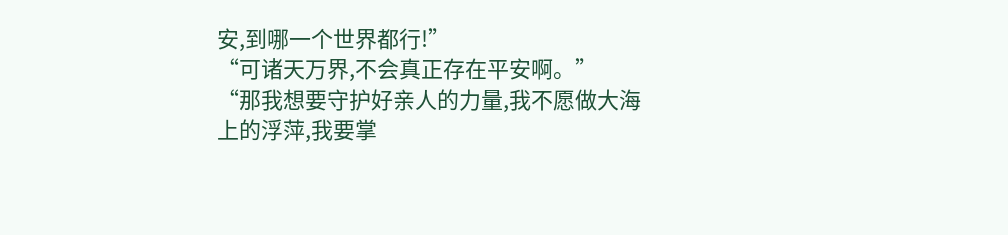安,到哪一个世界都行!”
“可诸天万界,不会真正存在平安啊。”
“那我想要守护好亲人的力量,我不愿做大海上的浮萍,我要掌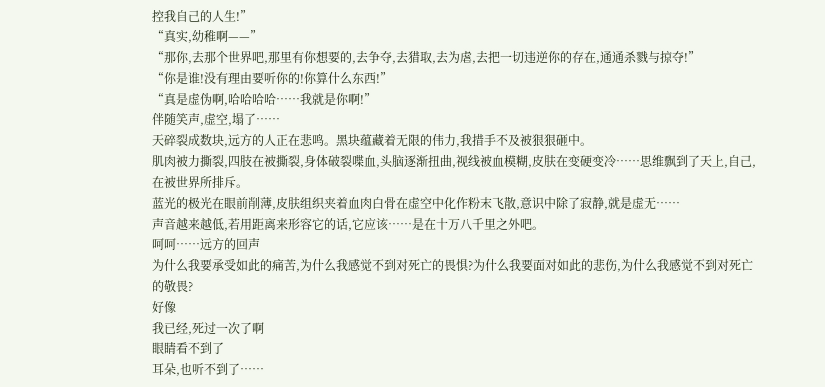控我自己的人生!”
“真实,幼稚啊——”
“那你,去那个世界吧,那里有你想要的,去争夺,去猎取,去为虐,去把一切违逆你的存在,通通杀戮与掠夺!”
“你是谁!没有理由要听你的!你算什么东西!”
“真是虚伪啊,哈哈哈哈……我就是你啊!”
伴随笑声,虚空,塌了……
天碎裂成数块,远方的人正在悲鸣。黑块蕴藏着无限的伟力,我措手不及被狠狠砸中。
肌肉被力撕裂,四肢在被撕裂,身体破裂喋血,头脑逐渐扭曲,视线被血模糊,皮肤在变硬变冷……思维飘到了天上,自己,在被世界所排斥。
蓝光的极光在眼前削薄,皮肤组织夹着血肉白骨在虚空中化作粉末飞散,意识中除了寂静,就是虚无……
声音越来越低,若用距离来形容它的话,它应该……是在十万八千里之外吧。
呵呵……远方的回声
为什么我要承受如此的痛苦,为什么我感觉不到对死亡的畏惧?为什么我要面对如此的悲伤,为什么我感觉不到对死亡的敬畏?
好像
我已经,死过一次了啊
眼睛看不到了
耳朵,也听不到了……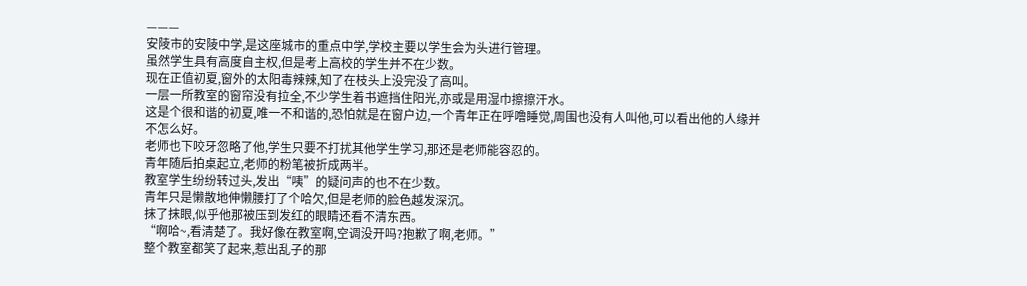———
安陵市的安陵中学,是这座城市的重点中学,学校主要以学生会为头进行管理。
虽然学生具有高度自主权,但是考上高校的学生并不在少数。
现在正值初夏,窗外的太阳毒辣辣,知了在枝头上没完没了高叫。
一层一所教室的窗帘没有拉全,不少学生着书遮挡住阳光,亦或是用湿巾擦擦汗水。
这是个很和谐的初夏,唯一不和谐的,恐怕就是在窗户边,一个青年正在呼噜睡觉,周围也没有人叫他,可以看出他的人缘并不怎么好。
老师也下咬牙忽略了他,学生只要不打扰其他学生学习,那还是老师能容忍的。
青年随后拍桌起立,老师的粉笔被折成两半。
教室学生纷纷转过头,发出“咦”的疑问声的也不在少数。
青年只是懒散地伸懒腰打了个哈欠,但是老师的脸色越发深沉。
抹了抹眼,似乎他那被压到发红的眼睛还看不清东西。
“啊哈~,看清楚了。我好像在教室啊,空调没开吗?抱歉了啊,老师。”
整个教室都笑了起来,惹出乱子的那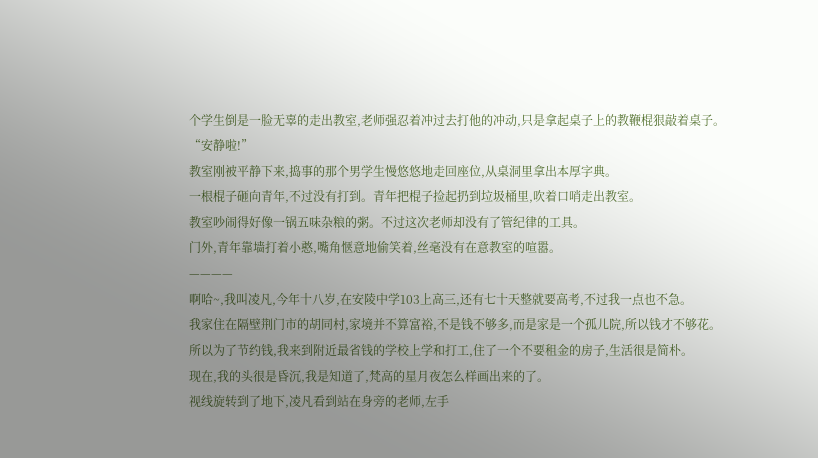个学生倒是一脸无辜的走出教室,老师强忍着冲过去打他的冲动,只是拿起桌子上的教鞭棍狠敲着桌子。
“安静啦!”
教室刚被平静下来,捣事的那个男学生慢悠悠地走回座位,从桌洞里拿出本厚字典。
一根棍子砸向青年,不过没有打到。青年把棍子捡起扔到垃圾桶里,吹着口哨走出教室。
教室吵闹得好像一锅五味杂粮的粥。不过这次老师却没有了管纪律的工具。
门外,青年靠墙打着小憨,嘴角惬意地偷笑着,丝毫没有在意教室的喧嚣。
————
啊哈~,我叫凌凡,今年十八岁,在安陵中学103上高三,还有七十天整就要高考,不过我一点也不急。
我家住在隔壁荆门市的胡同村,家境并不算富裕,不是钱不够多,而是家是一个孤儿院,所以钱才不够花。
所以为了节约钱,我来到附近最省钱的学校上学和打工,住了一个不要租金的房子,生活很是简朴。
现在,我的头很是昏沉,我是知道了,梵高的星月夜怎么样画出来的了。
视线旋转到了地下,凌凡看到站在身旁的老师,左手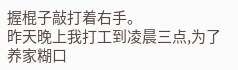握棍子敲打着右手。
昨天晚上我打工到凌晨三点,为了养家糊口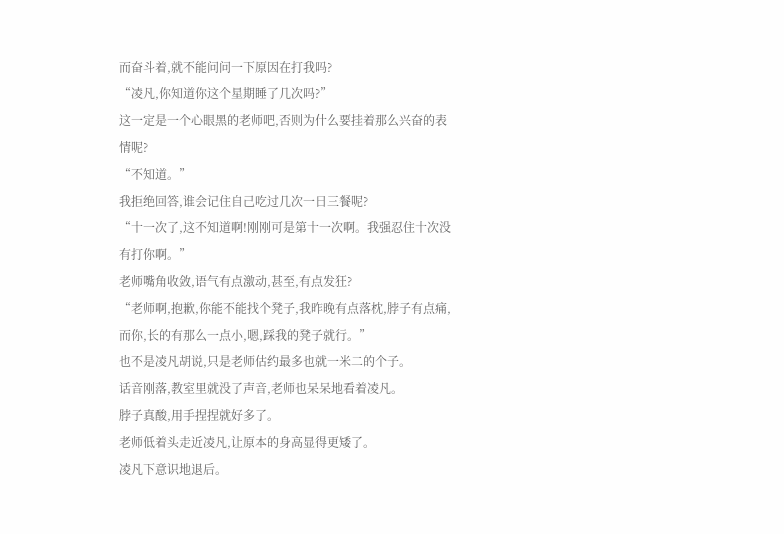而奋斗着,就不能问问一下原因在打我吗?
“凌凡,你知道你这个星期睡了几次吗?”
这一定是一个心眼黑的老师吧,否则为什么要挂着那么兴奋的表情呢?
“不知道。”
我拒绝回答,谁会记住自己吃过几次一日三餐呢?
“十一次了,这不知道啊!刚刚可是第十一次啊。我强忍住十次没有打你啊。”
老师嘴角收敛,语气有点激动,甚至,有点发狂?
“老师啊,抱歉,你能不能找个凳子,我昨晚有点落枕,脖子有点痛,而你,长的有那么一点小,嗯,踩我的凳子就行。”
也不是凌凡胡说,只是老师估约最多也就一米二的个子。
话音刚落,教室里就没了声音,老师也呆呆地看着凌凡。
脖子真酸,用手捏捏就好多了。
老师低着头走近凌凡,让原本的身高显得更矮了。
凌凡下意识地退后。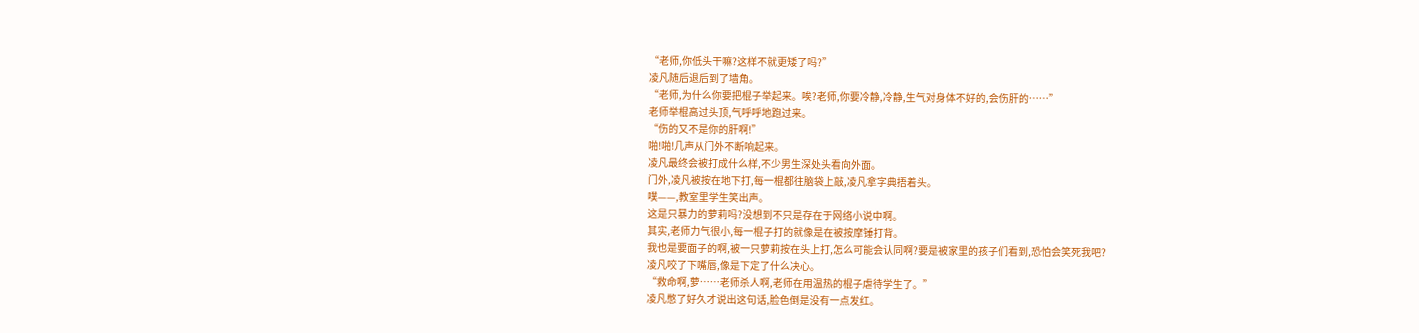“老师,你低头干嘛?这样不就更矮了吗?”
凌凡随后退后到了墙角。
“老师,为什么你要把棍子举起来。唉?老师,你要冷静,冷静,生气对身体不好的,会伤肝的……”
老师举棍高过头顶,气呼呼地跑过来。
“伤的又不是你的肝啊!”
啪!啪!几声从门外不断响起来。
凌凡最终会被打成什么样,不少男生深处头看向外面。
门外,凌凡被按在地下打,每一棍都往脑袋上敲,凌凡拿字典捂着头。
噗——,教室里学生笑出声。
这是只暴力的萝莉吗?没想到不只是存在于网络小说中啊。
其实,老师力气很小,每一棍子打的就像是在被按摩锤打背。
我也是要面子的啊,被一只萝莉按在头上打,怎么可能会认同啊?要是被家里的孩子们看到,恐怕会笑死我吧?
凌凡咬了下嘴唇,像是下定了什么决心。
“救命啊,萝……老师杀人啊,老师在用温热的棍子虐待学生了。”
凌凡憋了好久才说出这句话,脸色倒是没有一点发红。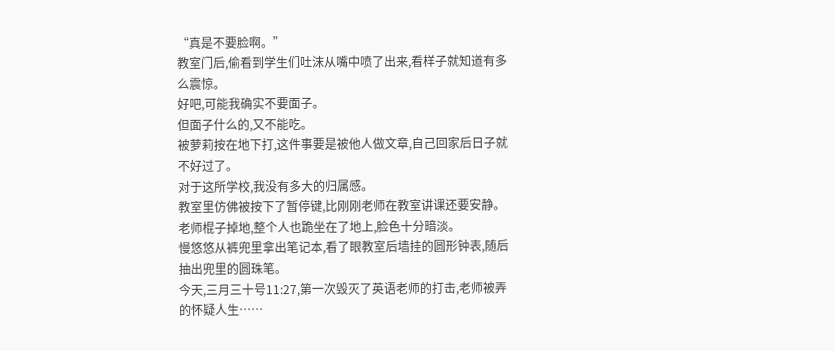“真是不要脸啊。”
教室门后,偷看到学生们吐沫从嘴中喷了出来,看样子就知道有多么震惊。
好吧,可能我确实不要面子。
但面子什么的,又不能吃。
被萝莉按在地下打,这件事要是被他人做文章,自己回家后日子就不好过了。
对于这所学校,我没有多大的归属感。
教室里仿佛被按下了暂停键,比刚刚老师在教室讲课还要安静。
老师棍子掉地,整个人也跪坐在了地上,脸色十分暗淡。
慢悠悠从裤兜里拿出笔记本,看了眼教室后墙挂的圆形钟表,随后抽出兜里的圆珠笔。
今天,三月三十号11:27,第一次毁灭了英语老师的打击,老师被弄的怀疑人生……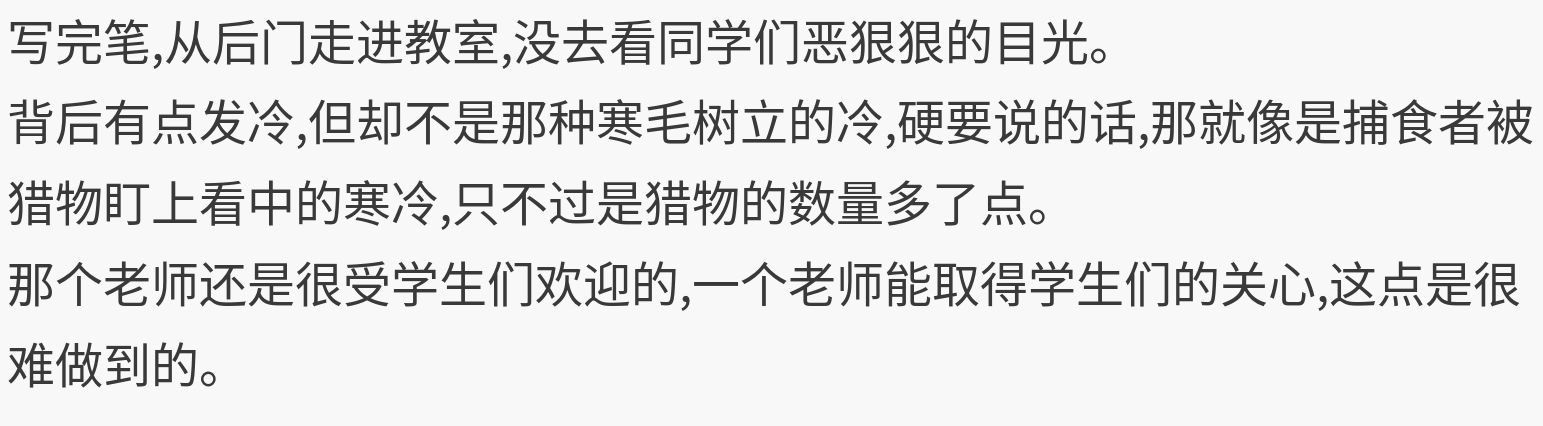写完笔,从后门走进教室,没去看同学们恶狠狠的目光。
背后有点发冷,但却不是那种寒毛树立的冷,硬要说的话,那就像是捕食者被猎物盯上看中的寒冷,只不过是猎物的数量多了点。
那个老师还是很受学生们欢迎的,一个老师能取得学生们的关心,这点是很难做到的。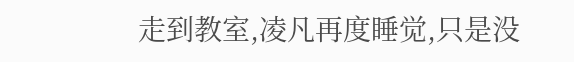走到教室,凌凡再度睡觉,只是没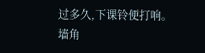过多久,下课铃便打响。
墙角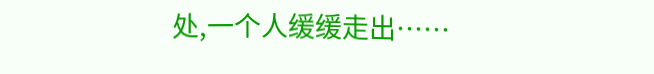处,一个人缓缓走出……